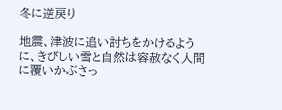冬に逆戻り

地震、津波に追い討ちをかけるように、きびしい雪と自然は容赦なく人間に覆いかぶさっ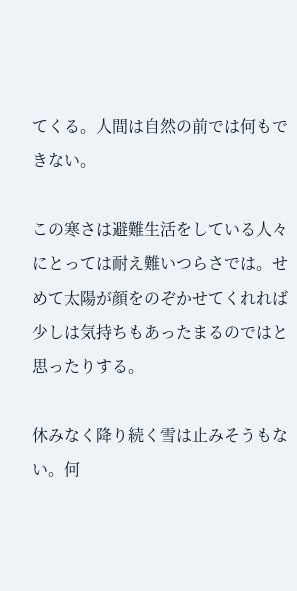てくる。人間は自然の前では何もできない。

この寒さは避難生活をしている人々にとっては耐え難いつらさでは。せめて太陽が顔をのぞかせてくれれば少しは気持ちもあったまるのではと思ったりする。

休みなく降り続く雪は止みそうもない。何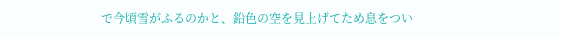で今頃雪がふるのかと、鉛色の空を見上げてため息をつい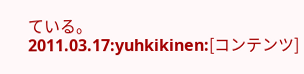ている。
2011.03.17:yuhkikinen:[コンテンツ]